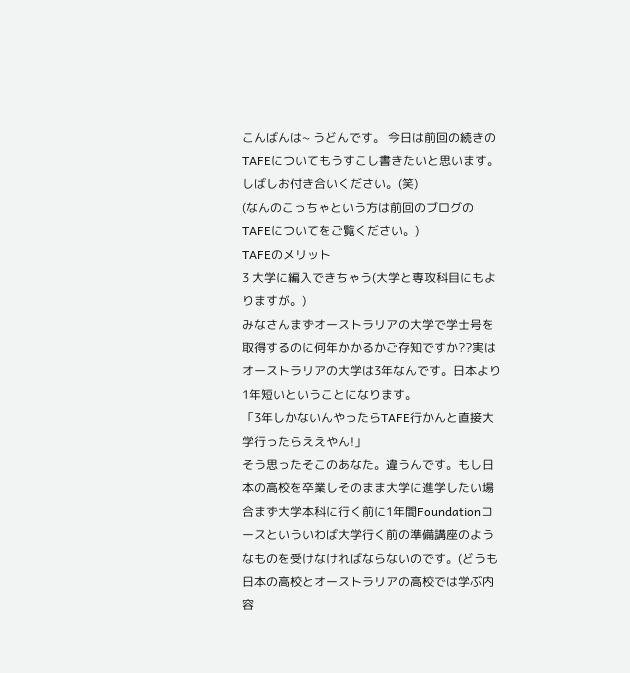こんばんは~ うどんです。 今日は前回の続きのTAFEについてもうすこし書きたいと思います。しばしお付き合いください。(笑)
(なんのこっちゃという方は前回のブログのTAFEについてをご覧ください。)
TAFEのメリット
3 大学に編入できちゃう(大学と専攻科目にもよりますが。)
みなさんまずオーストラリアの大学で学士号を取得するのに何年かかるかご存知ですか??実はオーストラリアの大学は3年なんです。日本より1年短いということになります。
「3年しかないんやったらTAFE行かんと直接大学行ったらええやん!」
そう思ったそこのあなた。違うんです。もし日本の高校を卒業しそのまま大学に進学したい場合まず大学本科に行く前に1年間Foundationコースといういわば大学行く前の準備講座のようなものを受けなければならないのです。(どうも日本の高校とオーストラリアの高校では学ぶ内容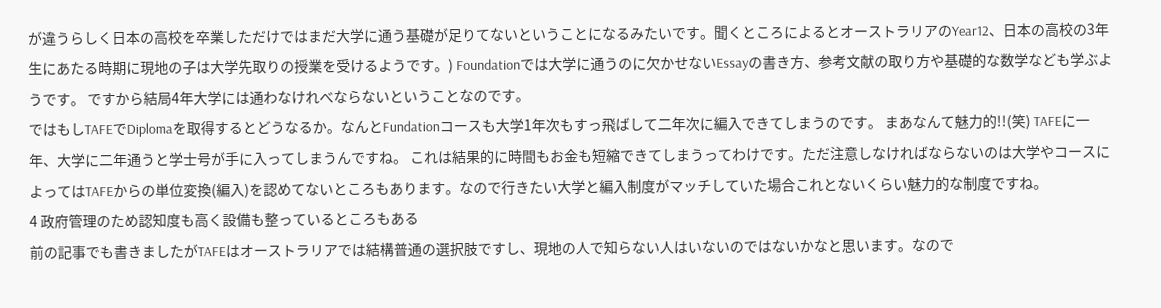が違うらしく日本の高校を卒業しただけではまだ大学に通う基礎が足りてないということになるみたいです。聞くところによるとオーストラリアのYear12、日本の高校の3年生にあたる時期に現地の子は大学先取りの授業を受けるようです。) Foundationでは大学に通うのに欠かせないEssayの書き方、参考文献の取り方や基礎的な数学なども学ぶようです。 ですから結局4年大学には通わなけれべならないということなのです。
ではもしTAFEでDiplomaを取得するとどうなるか。なんとFundationコースも大学1年次もすっ飛ばして二年次に編入できてしまうのです。 まあなんて魅力的!!(笑) TAFEに一年、大学に二年通うと学士号が手に入ってしまうんですね。 これは結果的に時間もお金も短縮できてしまうってわけです。ただ注意しなければならないのは大学やコースによってはTAFEからの単位変換(編入)を認めてないところもあります。なので行きたい大学と編入制度がマッチしていた場合これとないくらい魅力的な制度ですね。
4 政府管理のため認知度も高く設備も整っているところもある
前の記事でも書きましたがTAFEはオーストラリアでは結構普通の選択肢ですし、現地の人で知らない人はいないのではないかなと思います。なので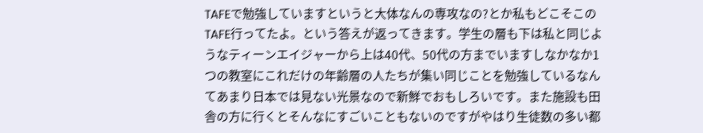TAFEで勉強していますというと大体なんの専攻なの?とか私もどこそこのTAFE行ってたよ。という答えが返ってきます。学生の層も下は私と同じようなティーンエイジャーから上は40代、50代の方までいますしなかなか1つの教室にこれだけの年齢層の人たちが集い同じことを勉強しているなんてあまり日本では見ない光景なので新鮮でおもしろいです。また施設も田舎の方に行くとそんなにすごいこともないのですがやはり生徒数の多い都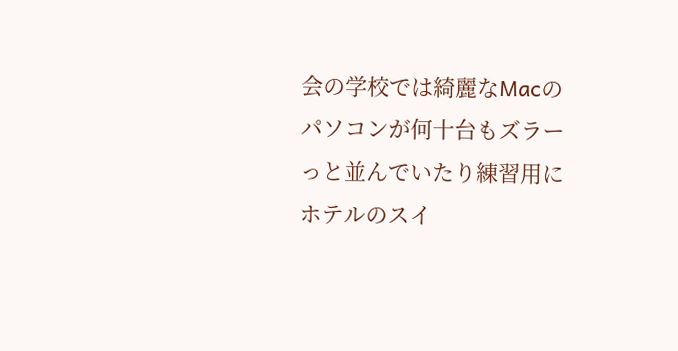会の学校では綺麗なMacのパソコンが何十台もズラーっと並んでいたり練習用にホテルのスイ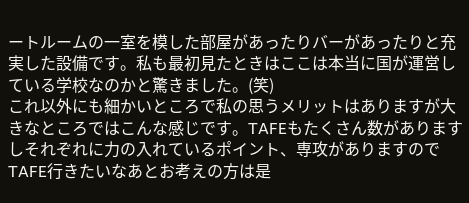ートルームの一室を模した部屋があったりバーがあったりと充実した設備です。私も最初見たときはここは本当に国が運営している学校なのかと驚きました。(笑)
これ以外にも細かいところで私の思うメリットはありますが大きなところではこんな感じです。TAFEもたくさん数がありますしそれぞれに力の入れているポイント、専攻がありますのでTAFE行きたいなあとお考えの方は是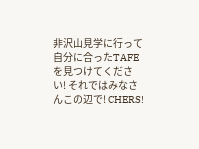非沢山見学に行って自分に合ったTAFEを見つけてください! それではみなさんこの辺で! CHERS!